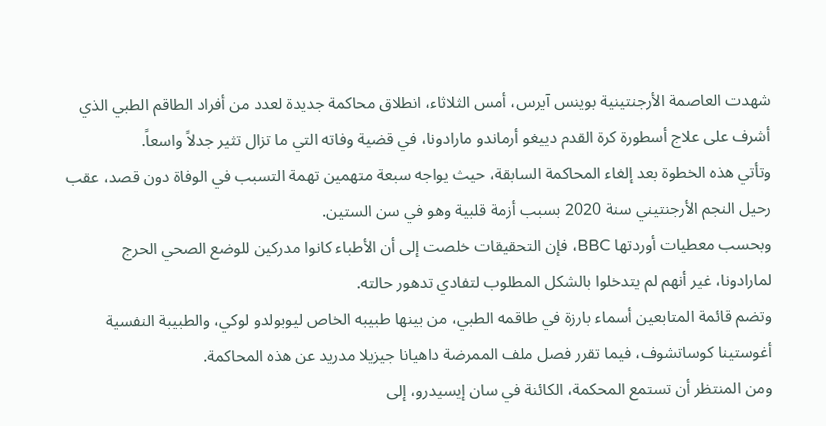شهدت العاصمة الأرجنتينية بوينس آيرس، أمس الثلاثاء، انطلاق محاكمة جديدة لعدد من أفراد الطاقم الطبي الذي أشرف على علاج أسطورة كرة القدم دييغو أرماندو مارادونا، في قضية وفاته التي ما تزال تثير جدلاً واسعاً.
وتأتي هذه الخطوة بعد إلغاء المحاكمة السابقة، حيث يواجه سبعة متهمين تهمة التسبب في الوفاة دون قصد، عقب رحيل النجم الأرجنتيني سنة 2020 بسبب أزمة قلبية وهو في سن الستين.
وبحسب معطيات أوردتها BBC، فإن التحقيقات خلصت إلى أن الأطباء كانوا مدركين للوضع الصحي الحرج لمارادونا، غير أنهم لم يتدخلوا بالشكل المطلوب لتفادي تدهور حالته.
وتضم قائمة المتابعين أسماء بارزة في طاقمه الطبي، من بينها طبيبه الخاص ليوبولدو لوكي، والطبيبة النفسية أغوستينا كوساتشوف، فيما تقرر فصل ملف الممرضة داهيانا جيزيلا مدريد عن هذه المحاكمة.
ومن المنتظر أن تستمع المحكمة، الكائنة في سان إيسيدرو، إلى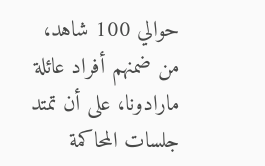حوالي 100 شاهد، من ضمنهم أفراد عائلة مارادونا، على أن تمتد جلسات المحاكمة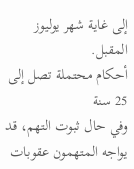إلى غاية شهر يوليوز المقبل.
أحكام محتملة تصل إلى 25 سنة
وفي حال ثبوت التهم، قد يواجه المتهمون عقوبات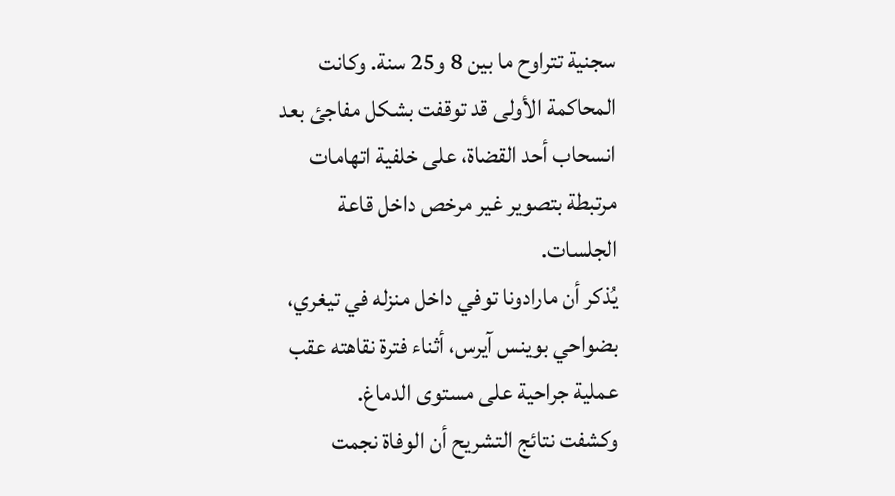سجنية تتراوح ما بين 8 و25 سنة. وكانت المحاكمة الأولى قد توقفت بشكل مفاجئ بعد انسحاب أحد القضاة، على خلفية اتهامات مرتبطة بتصوير غير مرخص داخل قاعة الجلسات.
يُذكر أن مارادونا توفي داخل منزله في تيغري، بضواحي بوينس آيرس، أثناء فترة نقاهته عقب عملية جراحية على مستوى الدماغ.
وكشفت نتائج التشريح أن الوفاة نجمت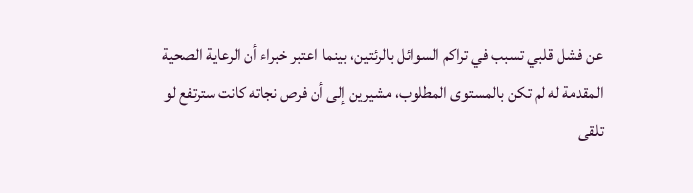عن فشل قلبي تسبب في تراكم السوائل بالرئتين، بينما اعتبر خبراء أن الرعاية الصحية المقدمة له لم تكن بالمستوى المطلوب، مشيرين إلى أن فرص نجاته كانت سترتفع لو تلقى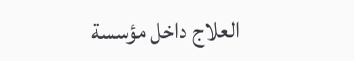العلاج داخل مؤسسة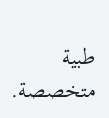طبية متخصصة.